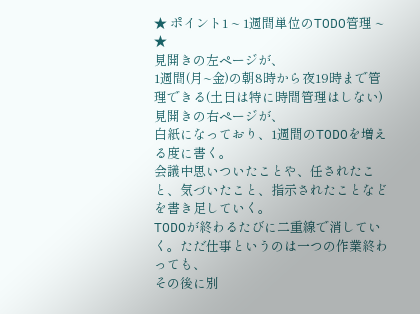★ ポイント1 ~ 1週間単位のTODO管理 ~ ★
見開きの左ページが、
1週間(月~金)の朝8時から夜19時まで管理できる(土日は特に時間管理はしない)
見開きの右ページが、
白紙になっており、1週間のTODOを増える度に書く。
会議中思いついたことや、任されたこと、気づいたこと、指示されたことなどを書き足していく。
TODOが終わるたびに二重線で消していく。ただ仕事というのは一つの作業終わっても、
その後に別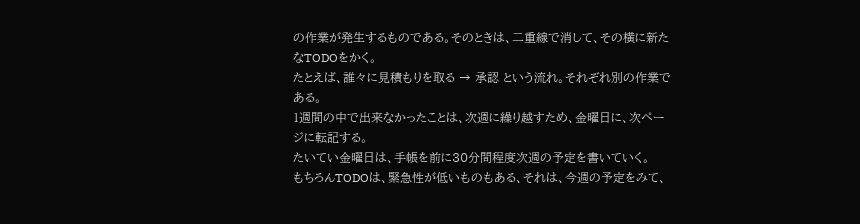の作業が発生するものである。そのときは、二重線で消して、その横に新たなTODOをかく。
たとえば、誰々に見積もりを取る → 承認 という流れ。それぞれ別の作業である。
1週間の中で出来なかったことは、次週に繰り越すため、金曜日に、次ページに転記する。
たいてい金曜日は、手帳を前に30分間程度次週の予定を書いていく。
もちろんTODOは、緊急性が低いものもある、それは、今週の予定をみて、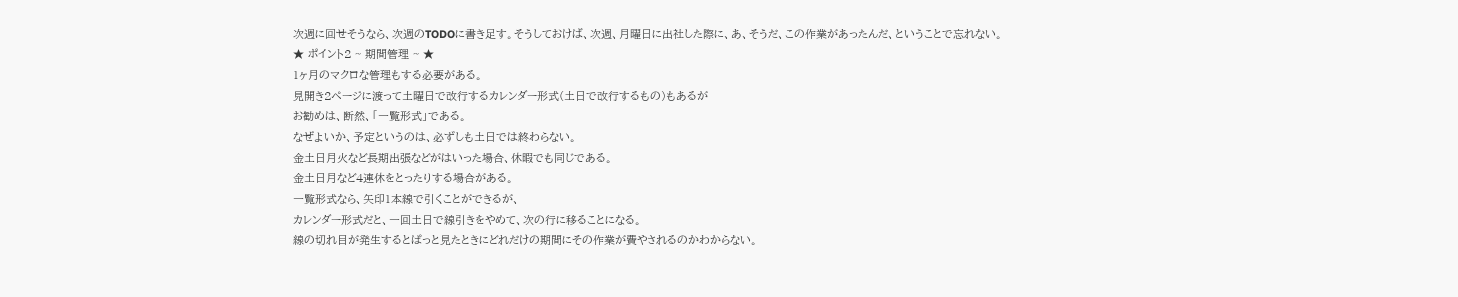次週に回せそうなら、次週のTODOに書き足す。そうしておけば、次週、月曜日に出社した際に、あ、そうだ、この作業があったんだ、ということで忘れない。
★ ポイント2 ~ 期間管理 ~ ★
1ヶ月のマクロな管理もする必要がある。
見開き2ページに渡って土曜日で改行するカレンダー形式(土日で改行するもの)もあるが
お勧めは、断然、「一覧形式」である。
なぜよいか、予定というのは、必ずしも土日では終わらない。
金土日月火など長期出張などがはいった場合、休暇でも同じである。
金土日月など4連休をとったりする場合がある。
一覧形式なら、矢印1本線で引くことができるが、
カレンダー形式だと、一回土日で線引きをやめて、次の行に移ることになる。
線の切れ目が発生するとぱっと見たときにどれだけの期間にその作業が費やされるのかわからない。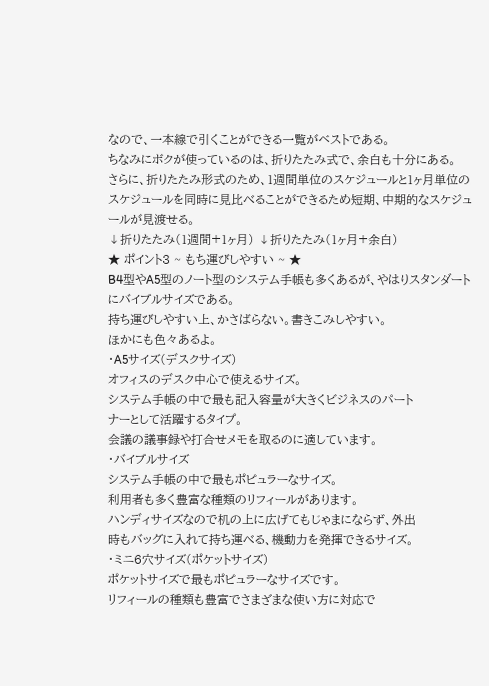なので、一本線で引くことができる一覧がベストである。
ちなみにボクが使っているのは、折りたたみ式で、余白も十分にある。
さらに、折りたたみ形式のため、1週間単位のスケジュールと1ヶ月単位のスケジュールを同時に見比べることができるため短期、中期的なスケジュールが見渡せる。
↓折りたたみ(1週間+1ヶ月) ↓折りたたみ(1ヶ月+余白)
★ ポイント3 ~ もち運びしやすい ~ ★
B4型やA5型のノート型のシステム手帳も多くあるが、やはりスタンダートにバイブルサイズである。
持ち運びしやすい上、かさばらない。書きこみしやすい。
ほかにも色々あるよ。
・A5サイズ(デスクサイズ)
オフィスのデスク中心で使えるサイズ。
システム手帳の中で最も記入容量が大きくビジネスのパート
ナーとして活躍するタイプ。
会議の議事録や打合せメモを取るのに適しています。
・バイブルサイズ
システム手帳の中で最もポピュラーなサイズ。
利用者も多く豊富な種類のリフィールがあります。
ハンディサイズなので机の上に広げてもじゃまにならず、外出
時もバッグに入れて持ち運べる、機動力を発揮できるサイズ。
・ミニ6穴サイズ(ポケットサイズ)
ポケットサイズで最もポピュラーなサイズです。
リフィールの種類も豊富でさまざまな使い方に対応で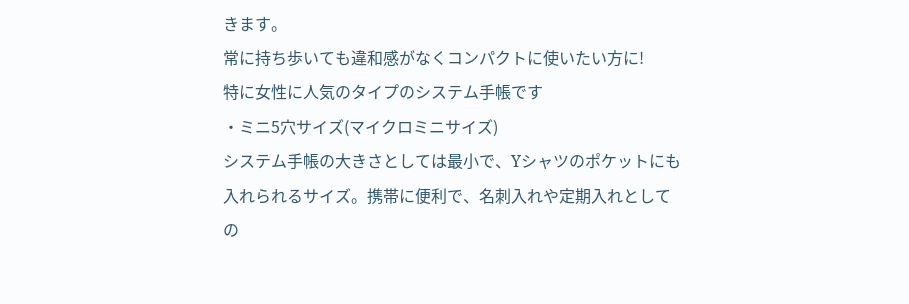きます。
常に持ち歩いても違和感がなくコンパクトに使いたい方に!
特に女性に人気のタイプのシステム手帳です
・ミニ5穴サイズ(マイクロミニサイズ)
システム手帳の大きさとしては最小で、Yシャツのポケットにも
入れられるサイズ。携帯に便利で、名刺入れや定期入れとして
の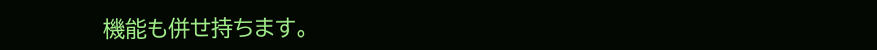機能も併せ持ちます。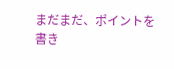まだまだ、ポイントを書き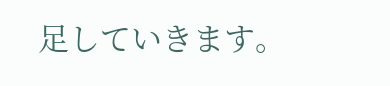足していきます。